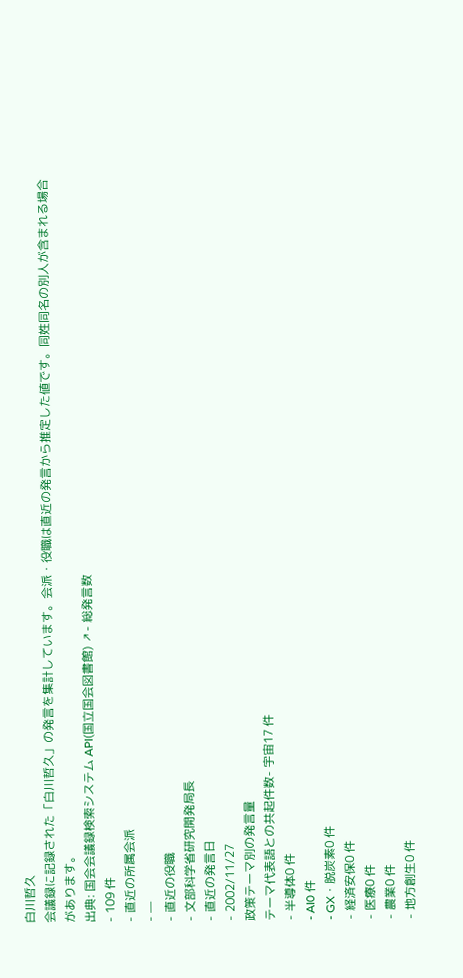白川哲久
会議録に記録された「白川哲久」の発言を集計しています。会派・役職は直近の発言から推定した値です。同姓同名の別人が含まれる場合があります。
出典: 国会会議録検索システム API(国立国会図書館) ↗- 総発言数
- 109 件
- 直近の所属会派
- —
- 直近の役職
- 文部科学省研究開発局長
- 直近の発言日
- 2002/11/27
政策テーマ別の発言量
テーマ代表語との共起件数- 宇宙17 件
- 半導体0 件
- AI0 件
- GX・脱炭素0 件
- 経済安保0 件
- 医療0 件
- 農業0 件
- 地方創生0 件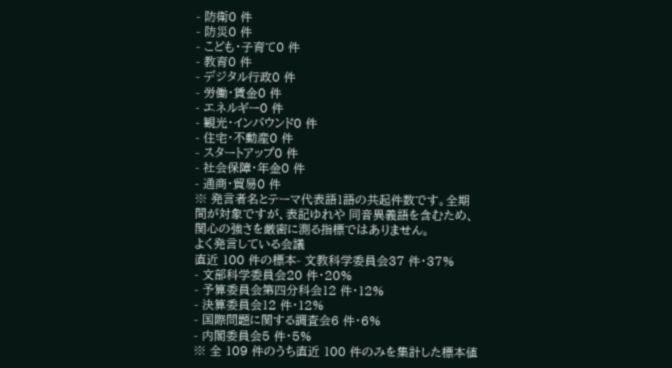- 防衛0 件
- 防災0 件
- こども・子育て0 件
- 教育0 件
- デジタル行政0 件
- 労働・賃金0 件
- エネルギー0 件
- 観光・インバウンド0 件
- 住宅・不動産0 件
- スタートアップ0 件
- 社会保障・年金0 件
- 通商・貿易0 件
※ 発言者名とテーマ代表語1語の共起件数です。全期間が対象ですが、表記ゆれや 同音異義語を含むため、関心の強さを厳密に測る指標ではありません。
よく発言している会議
直近 100 件の標本- 文教科学委員会37 件・37%
- 文部科学委員会20 件・20%
- 予算委員会第四分科会12 件・12%
- 決算委員会12 件・12%
- 国際問題に関する調査会6 件・6%
- 内閣委員会5 件・5%
※ 全 109 件のうち直近 100 件のみを集計した標本値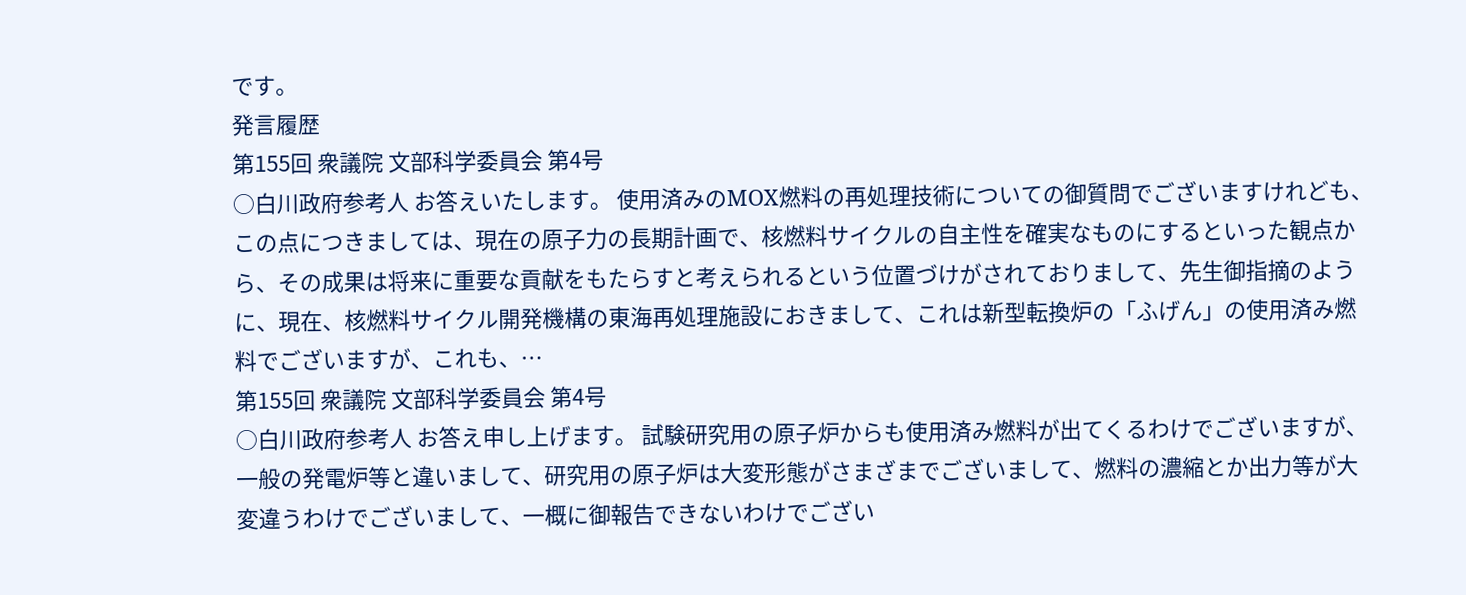です。
発言履歴
第155回 衆議院 文部科学委員会 第4号
○白川政府参考人 お答えいたします。 使用済みのMOX燃料の再処理技術についての御質問でございますけれども、この点につきましては、現在の原子力の長期計画で、核燃料サイクルの自主性を確実なものにするといった観点から、その成果は将来に重要な貢献をもたらすと考えられるという位置づけがされておりまして、先生御指摘のように、現在、核燃料サイクル開発機構の東海再処理施設におきまして、これは新型転換炉の「ふげん」の使用済み燃料でございますが、これも、…
第155回 衆議院 文部科学委員会 第4号
○白川政府参考人 お答え申し上げます。 試験研究用の原子炉からも使用済み燃料が出てくるわけでございますが、一般の発電炉等と違いまして、研究用の原子炉は大変形態がさまざまでございまして、燃料の濃縮とか出力等が大変違うわけでございまして、一概に御報告できないわけでござい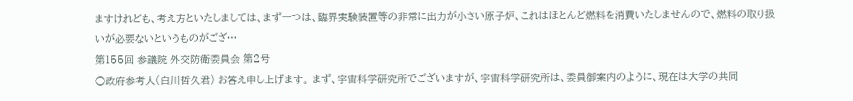ますけれども、考え方といたしましては、まず一つは、臨界実験装置等の非常に出力が小さい原子炉、これはほとんど燃料を消費いたしませんので、燃料の取り扱いが必要ないというものがござ…
第155回 参議院 外交防衛委員会 第2号
○政府参考人(白川哲久君) お答え申し上げます。 まず、宇宙科学研究所でございますが、宇宙科学研究所は、委員御案内のように、現在は大学の共同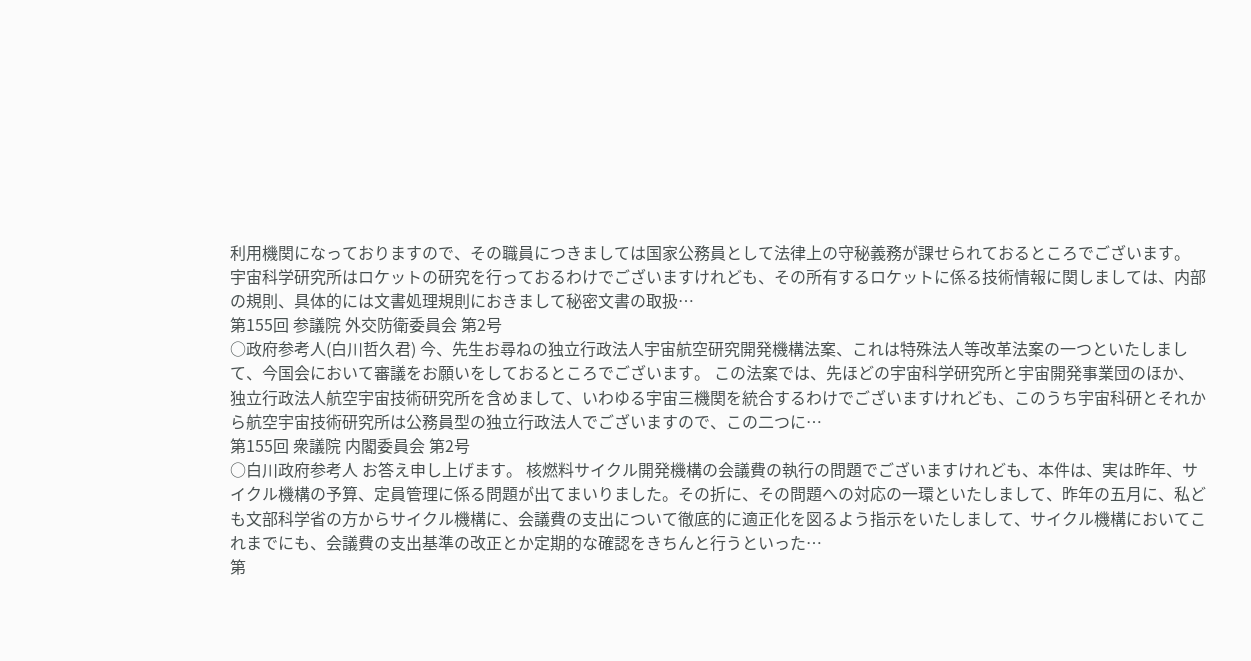利用機関になっておりますので、その職員につきましては国家公務員として法律上の守秘義務が課せられておるところでございます。 宇宙科学研究所はロケットの研究を行っておるわけでございますけれども、その所有するロケットに係る技術情報に関しましては、内部の規則、具体的には文書処理規則におきまして秘密文書の取扱…
第155回 参議院 外交防衛委員会 第2号
○政府参考人(白川哲久君) 今、先生お尋ねの独立行政法人宇宙航空研究開発機構法案、これは特殊法人等改革法案の一つといたしまして、今国会において審議をお願いをしておるところでございます。 この法案では、先ほどの宇宙科学研究所と宇宙開発事業団のほか、独立行政法人航空宇宙技術研究所を含めまして、いわゆる宇宙三機関を統合するわけでございますけれども、このうち宇宙科研とそれから航空宇宙技術研究所は公務員型の独立行政法人でございますので、この二つに…
第155回 衆議院 内閣委員会 第2号
○白川政府参考人 お答え申し上げます。 核燃料サイクル開発機構の会議費の執行の問題でございますけれども、本件は、実は昨年、サイクル機構の予算、定員管理に係る問題が出てまいりました。その折に、その問題への対応の一環といたしまして、昨年の五月に、私ども文部科学省の方からサイクル機構に、会議費の支出について徹底的に適正化を図るよう指示をいたしまして、サイクル機構においてこれまでにも、会議費の支出基準の改正とか定期的な確認をきちんと行うといった…
第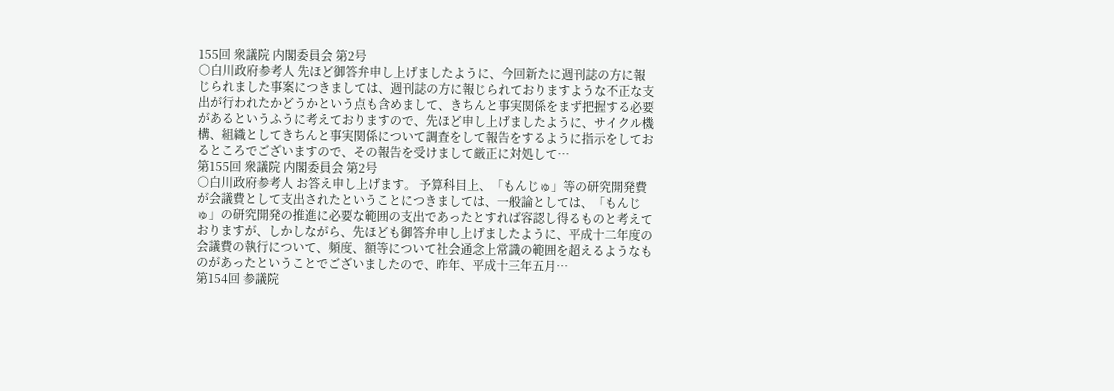155回 衆議院 内閣委員会 第2号
○白川政府参考人 先ほど御答弁申し上げましたように、今回新たに週刊誌の方に報じられました事案につきましては、週刊誌の方に報じられておりますような不正な支出が行われたかどうかという点も含めまして、きちんと事実関係をまず把握する必要があるというふうに考えておりますので、先ほど申し上げましたように、サイクル機構、組織としてきちんと事実関係について調査をして報告をするように指示をしておるところでございますので、その報告を受けまして厳正に対処して…
第155回 衆議院 内閣委員会 第2号
○白川政府参考人 お答え申し上げます。 予算科目上、「もんじゅ」等の研究開発費が会議費として支出されたということにつきましては、一般論としては、「もんじゅ」の研究開発の推進に必要な範囲の支出であったとすれば容認し得るものと考えておりますが、しかしながら、先ほども御答弁申し上げましたように、平成十二年度の会議費の執行について、頻度、額等について社会通念上常識の範囲を超えるようなものがあったということでございましたので、昨年、平成十三年五月…
第154回 参議院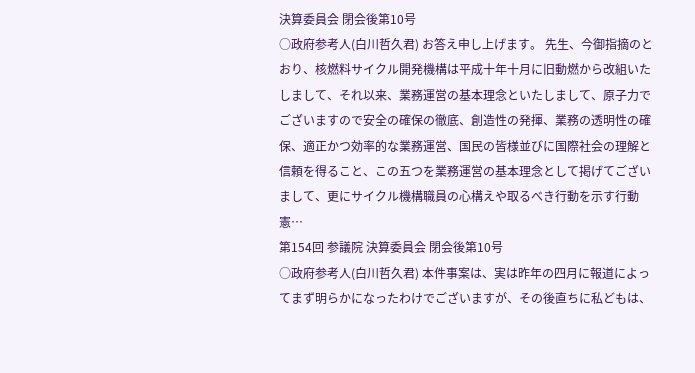決算委員会 閉会後第10号
○政府参考人(白川哲久君) お答え申し上げます。 先生、今御指摘のとおり、核燃料サイクル開発機構は平成十年十月に旧動燃から改組いたしまして、それ以来、業務運営の基本理念といたしまして、原子力でございますので安全の確保の徹底、創造性の発揮、業務の透明性の確保、適正かつ効率的な業務運営、国民の皆様並びに国際社会の理解と信頼を得ること、この五つを業務運営の基本理念として掲げてございまして、更にサイクル機構職員の心構えや取るべき行動を示す行動憲…
第154回 参議院 決算委員会 閉会後第10号
○政府参考人(白川哲久君) 本件事案は、実は昨年の四月に報道によってまず明らかになったわけでございますが、その後直ちに私どもは、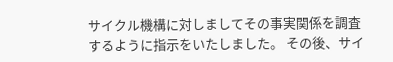サイクル機構に対しましてその事実関係を調査するように指示をいたしました。 その後、サイ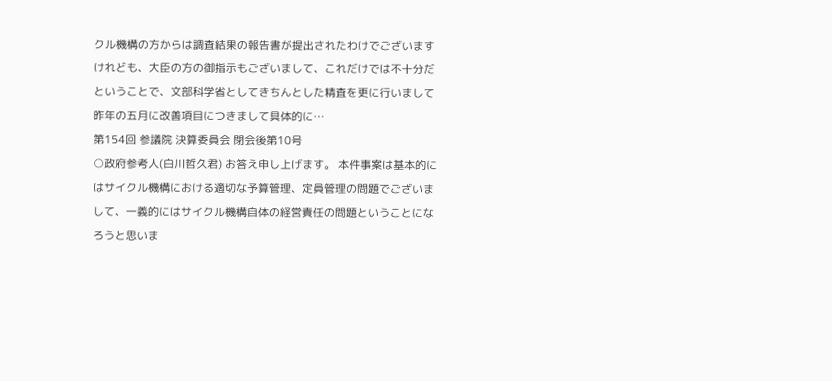クル機構の方からは調査結果の報告書が提出されたわけでございますけれども、大臣の方の御指示もございまして、これだけでは不十分だということで、文部科学省としてきちんとした精査を更に行いまして昨年の五月に改善項目につきまして具体的に…
第154回 参議院 決算委員会 閉会後第10号
○政府参考人(白川哲久君) お答え申し上げます。 本件事案は基本的にはサイクル機構における適切な予算管理、定員管理の問題でございまして、一義的にはサイクル機構自体の経営責任の問題ということになろうと思いま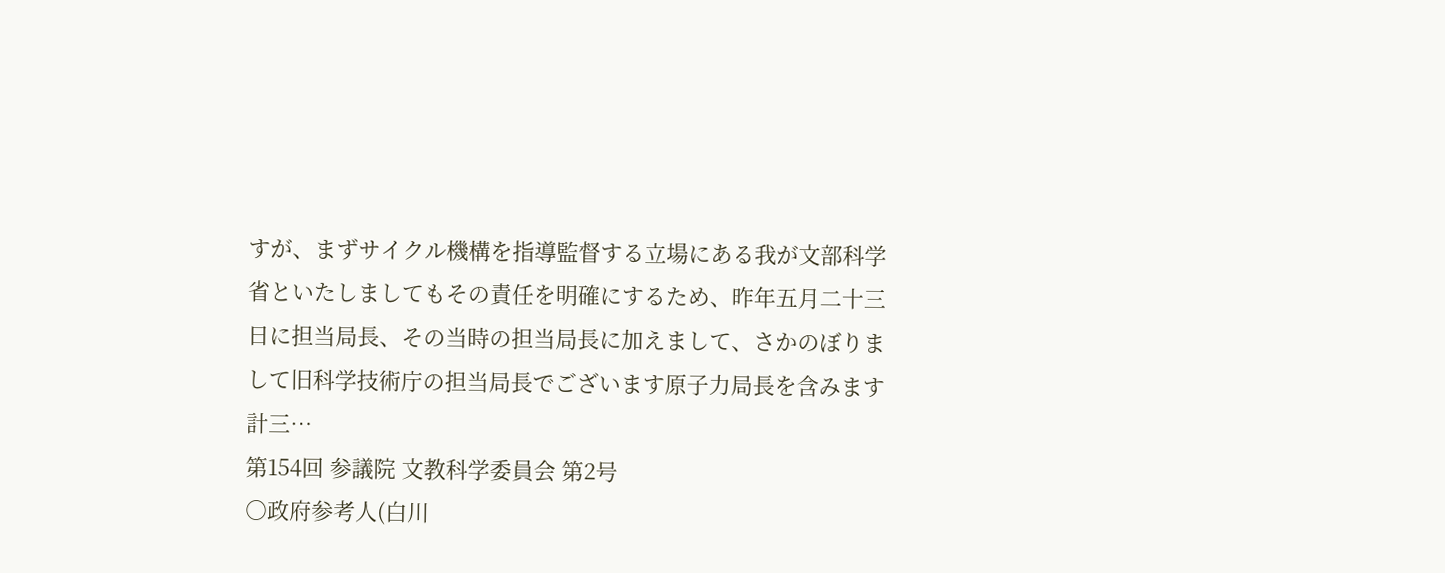すが、まずサイクル機構を指導監督する立場にある我が文部科学省といたしましてもその責任を明確にするため、昨年五月二十三日に担当局長、その当時の担当局長に加えまして、さかのぼりまして旧科学技術庁の担当局長でございます原子力局長を含みます計三…
第154回 参議院 文教科学委員会 第2号
○政府参考人(白川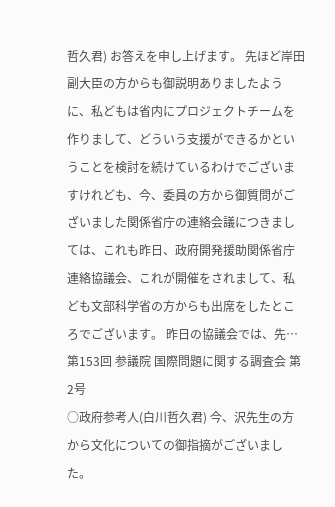哲久君) お答えを申し上げます。 先ほど岸田副大臣の方からも御説明ありましたように、私どもは省内にプロジェクトチームを作りまして、どういう支援ができるかということを検討を続けているわけでございますけれども、今、委員の方から御質問がございました関係省庁の連絡会議につきましては、これも昨日、政府開発援助関係省庁連絡協議会、これが開催をされまして、私ども文部科学省の方からも出席をしたところでございます。 昨日の協議会では、先…
第153回 参議院 国際問題に関する調査会 第2号
○政府参考人(白川哲久君) 今、沢先生の方から文化についての御指摘がございました。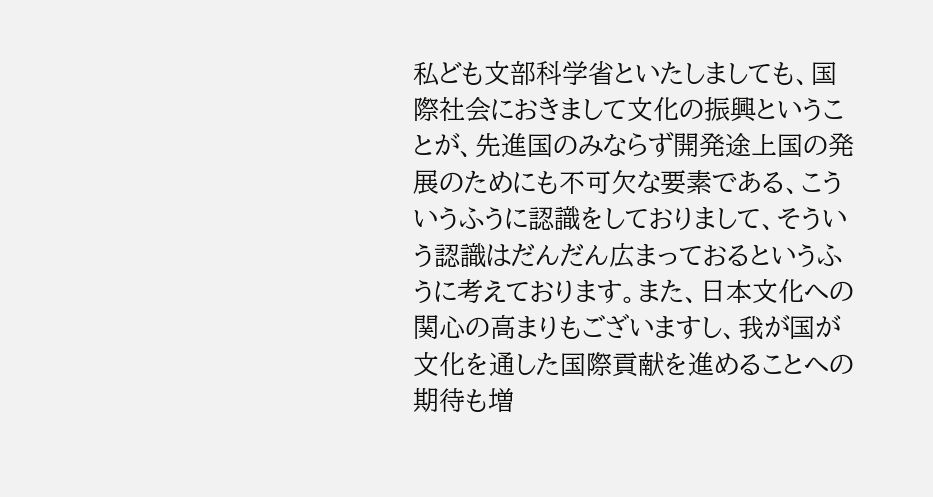私ども文部科学省といたしましても、国際社会におきまして文化の振興ということが、先進国のみならず開発途上国の発展のためにも不可欠な要素である、こういうふうに認識をしておりまして、そういう認識はだんだん広まっておるというふうに考えております。また、日本文化への関心の高まりもございますし、我が国が文化を通した国際貢献を進めることへの期待も増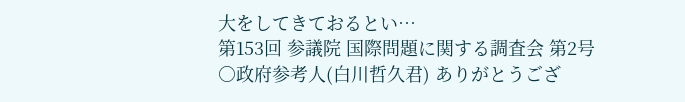大をしてきておるとい…
第153回 参議院 国際問題に関する調査会 第2号
○政府参考人(白川哲久君) ありがとうござ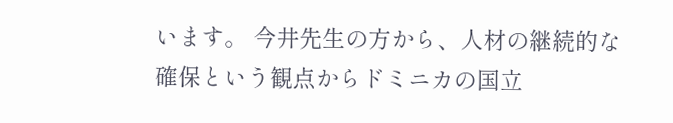います。 今井先生の方から、人材の継続的な確保という観点からドミニカの国立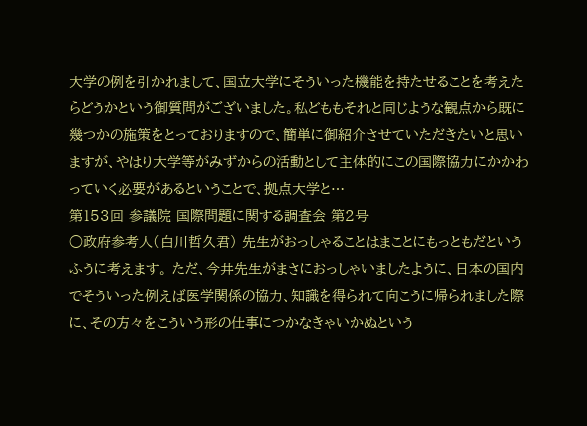大学の例を引かれまして、国立大学にそういった機能を持たせることを考えたらどうかという御質問がございました。私どももそれと同じような観点から既に幾つかの施策をとっておりますので、簡単に御紹介させていただきたいと思いますが、やはり大学等がみずからの活動として主体的にこの国際協力にかかわっていく必要があるということで、拠点大学と…
第153回 参議院 国際問題に関する調査会 第2号
○政府参考人(白川哲久君) 先生がおっしゃることはまことにもっともだというふうに考えます。 ただ、今井先生がまさにおっしゃいましたように、日本の国内でそういった例えば医学関係の協力、知識を得られて向こうに帰られました際に、その方々をこういう形の仕事につかなきゃいかぬという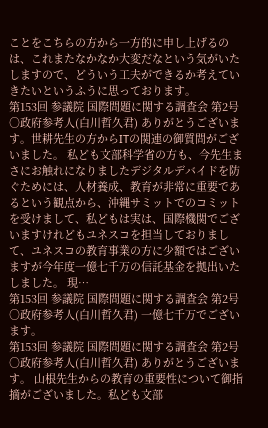ことをこちらの方から一方的に申し上げるのは、これまたなかなか大変だなという気がいたしますので、どういう工夫ができるか考えていきたいというふうに思っております。
第153回 参議院 国際問題に関する調査会 第2号
○政府参考人(白川哲久君) ありがとうございます。世耕先生の方からITの関連の御質問がございました。 私ども文部科学省の方も、今先生まさにお触れになりましたデジタルデバイドを防ぐためには、人材養成、教育が非常に重要であるという観点から、沖縄サミットでのコミットを受けまして、私どもは実は、国際機関でございますけれどもユネスコを担当しておりまして、ユネスコの教育事業の方に少額ではございますが今年度一億七千万の信託基金を拠出いたしました。 現…
第153回 参議院 国際問題に関する調査会 第2号
○政府参考人(白川哲久君) 一億七千万でございます。
第153回 参議院 国際問題に関する調査会 第2号
○政府参考人(白川哲久君) ありがとうございます。 山根先生からの教育の重要性について御指摘がございました。私ども文部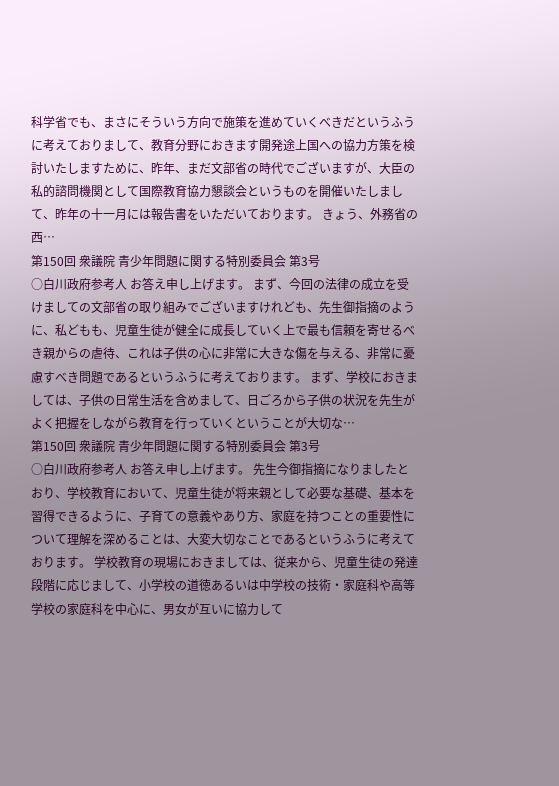科学省でも、まさにそういう方向で施策を進めていくべきだというふうに考えておりまして、教育分野におきます開発途上国への協力方策を検討いたしますために、昨年、まだ文部省の時代でございますが、大臣の私的諮問機関として国際教育協力懇談会というものを開催いたしまして、昨年の十一月には報告書をいただいております。 きょう、外務省の西…
第150回 衆議院 青少年問題に関する特別委員会 第3号
○白川政府参考人 お答え申し上げます。 まず、今回の法律の成立を受けましての文部省の取り組みでございますけれども、先生御指摘のように、私どもも、児童生徒が健全に成長していく上で最も信頼を寄せるべき親からの虐待、これは子供の心に非常に大きな傷を与える、非常に憂慮すべき問題であるというふうに考えております。 まず、学校におきましては、子供の日常生活を含めまして、日ごろから子供の状況を先生がよく把握をしながら教育を行っていくということが大切な…
第150回 衆議院 青少年問題に関する特別委員会 第3号
○白川政府参考人 お答え申し上げます。 先生今御指摘になりましたとおり、学校教育において、児童生徒が将来親として必要な基礎、基本を習得できるように、子育ての意義やあり方、家庭を持つことの重要性について理解を深めることは、大変大切なことであるというふうに考えております。 学校教育の現場におきましては、従来から、児童生徒の発達段階に応じまして、小学校の道徳あるいは中学校の技術・家庭科や高等学校の家庭科を中心に、男女が互いに協力して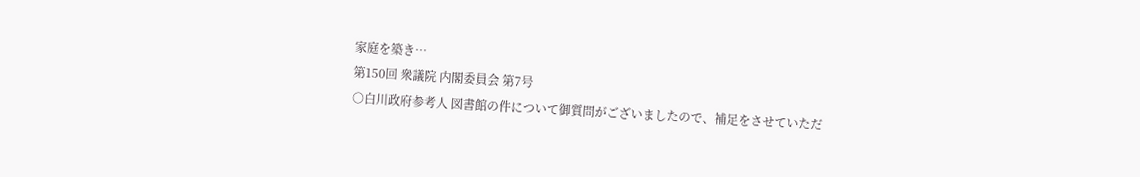家庭を築き…
第150回 衆議院 内閣委員会 第7号
○白川政府参考人 図書館の件について御質問がございましたので、補足をさせていただ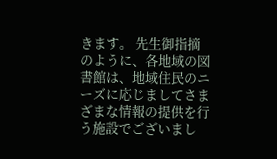きます。 先生御指摘のように、各地域の図書館は、地域住民のニーズに応じましてさまざまな情報の提供を行う施設でございまし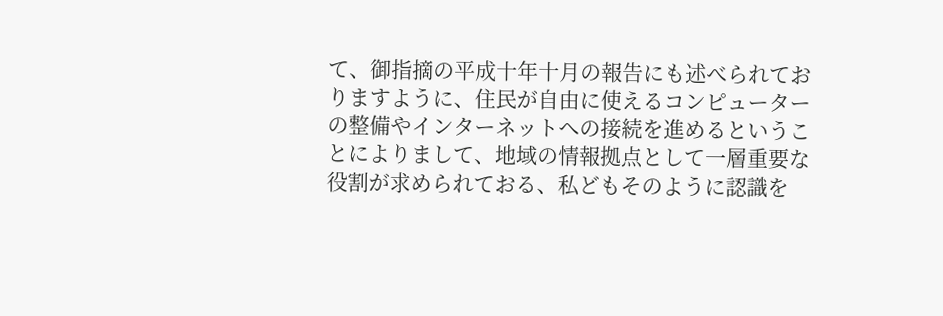て、御指摘の平成十年十月の報告にも述べられておりますように、住民が自由に使えるコンピューターの整備やインターネットへの接続を進めるということによりまして、地域の情報拠点として一層重要な役割が求められておる、私どもそのように認識を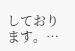しております。…